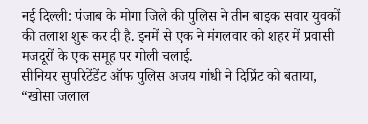नई दिल्ली: पंजाब के मोगा जिले की पुलिस ने तीन बाइक सवार युवकों की तलाश शुरू कर दी है. इनमें से एक ने मंगलवार को शहर में प्रवासी मजदूरों के एक समूह पर गोली चलाई.
सीनियर सुपरिटेंडेंट ऑफ पुलिस अजय गांधी ने दिप्रिंट को बताया, “खोसा जलाल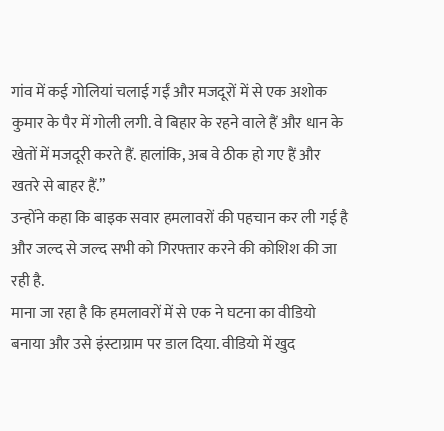गांव में कई गोलियां चलाई गईं और मजदूरों में से एक अशोक कुमार के पैर में गोली लगी. वे बिहार के रहने वाले हैं और धान के खेतों में मजदूरी करते हैं. हालांकि, अब वे ठीक हो गए हैं और खतरे से बाहर हैं.”
उन्होंने कहा कि बाइक सवार हमलावरों की पहचान कर ली गई है और जल्द से जल्द सभी को गिरफ्तार करने की कोशिश की जा रही है.
माना जा रहा है कि हमलावरों में से एक ने घटना का वीडियो बनाया और उसे इंस्टाग्राम पर डाल दिया. वीडियो में खुद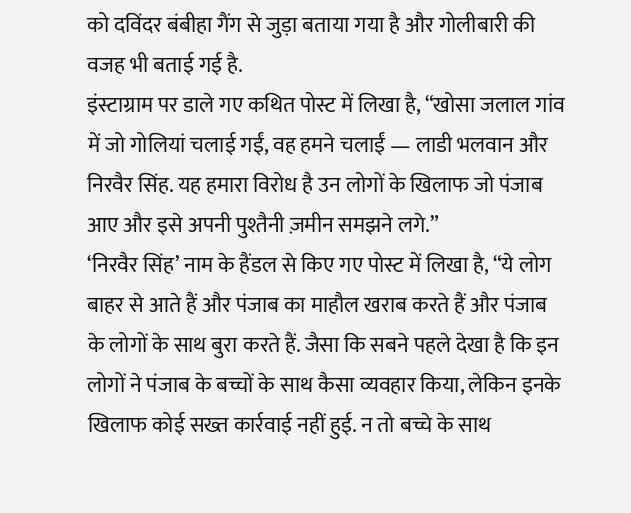को दविंदर बंबीहा गैंग से जुड़ा बताया गया है और गोलीबारी की वजह भी बताई गई है.
इंस्टाग्राम पर डाले गए कथित पोस्ट में लिखा है, “खोसा जलाल गांव में जो गोलियां चलाई गईं, वह हमने चलाईं — लाडी भलवान और निरवैर सिंह. यह हमारा विरोध है उन लोगों के खिलाफ जो पंजाब आए और इसे अपनी पुश्तैनी ज़मीन समझने लगे.”
‘निरवैर सिंह’ नाम के हैंडल से किए गए पोस्ट में लिखा है, “ये लोग बाहर से आते हैं और पंजाब का माहौल खराब करते हैं और पंजाब के लोगों के साथ बुरा करते हैं. जैसा कि सबने पहले देखा है कि इन लोगों ने पंजाब के बच्चों के साथ कैसा व्यवहार किया, लेकिन इनके खिलाफ कोई सख्त कार्रवाई नहीं हुई. न तो बच्चे के साथ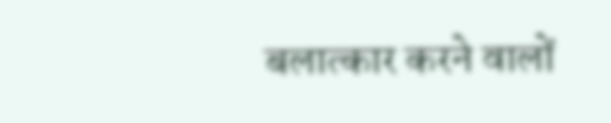बलात्कार करने वालों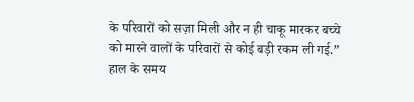के परिवारों को सज़ा मिली और न ही चाकू मारकर बच्चे को मारने वालों के परिवारों से कोई बड़ी रकम ली गई.”
हाल के समय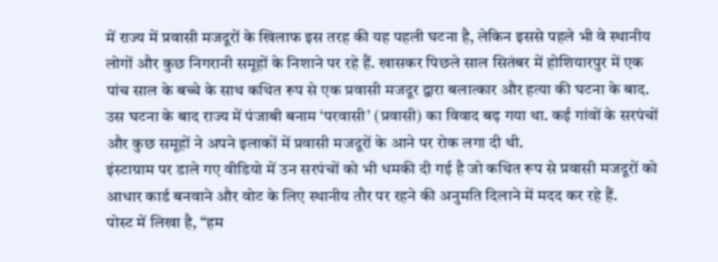में राज्य में प्रवासी मजदूरों के खिलाफ इस तरह की यह पहली घटना है, लेकिन इससे पहले भी वे स्थानीय लोगों और कुछ निगरानी समूहों के निशाने पर रहे हैं. खासकर पिछले साल सितंबर में होशियारपुर में एक पांच साल के बच्चे के साथ कथित रूप से एक प्रवासी मजदूर द्वारा बलात्कार और हत्या की घटना के बाद.
उस घटना के बाद राज्य में पंजाबी बनाम ‘परवासी’ (प्रवासी) का विवाद बढ़ गया था. कई गांवों के सरपंचों और कुछ समूहों ने अपने इलाकों में प्रवासी मजदूरों के आने पर रोक लगा दी थी.
इंस्टाग्राम पर डाले गए वीडियो में उन सरपंचों को भी धमकी दी गई है जो कथित रूप से प्रवासी मजदूरों को आधार कार्ड बनवाने और वोट के लिए स्थानीय तौर पर रहने की अनुमति दिलाने में मदद कर रहे हैं.
पोस्ट में लिखा है, “हम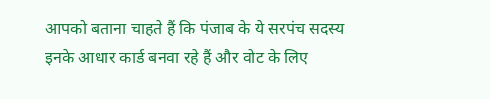आपको बताना चाहते हैं कि पंजाब के ये सरपंच सदस्य इनके आधार कार्ड बनवा रहे हैं और वोट के लिए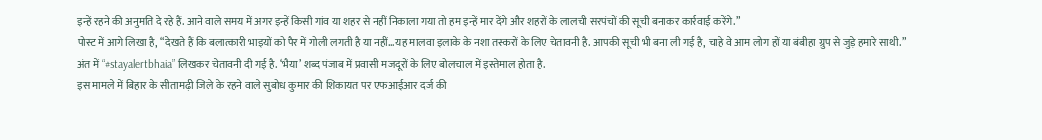इन्हें रहने की अनुमति दे रहे हैं. आने वाले समय में अगर इन्हें किसी गांव या शहर से नहीं निकाला गया तो हम इन्हें मार देंगे और शहरों के लालची सरपंचों की सूची बनाकर कार्रवाई करेंगे.”
पोस्ट में आगे लिखा है, “देखते हैं कि बलात्कारी भाइयों को पैर में गोली लगती है या नहीं…यह मालवा इलाके के नशा तस्करों के लिए चेतावनी है. आपकी सूची भी बना ली गई है, चाहे वे आम लोग हों या बंबीहा ग्रुप से जुड़े हमारे साथी.”
अंत में “#stayalertbhaia” लिखकर चेतावनी दी गई है. ‘भैया’ शब्द पंजाब में प्रवासी मजदूरों के लिए बोलचाल में इस्तेमाल होता है.
इस मामले में बिहार के सीतामढ़ी जिले के रहने वाले सुबोध कुमार की शिकायत पर एफआईआर दर्ज की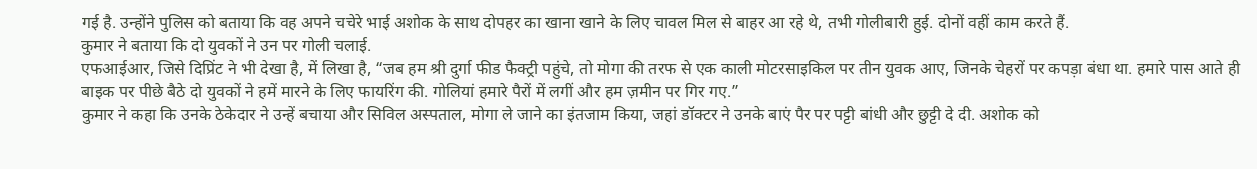गई है. उन्होंने पुलिस को बताया कि वह अपने चचेरे भाई अशोक के साथ दोपहर का खाना खाने के लिए चावल मिल से बाहर आ रहे थे, तभी गोलीबारी हुई. दोनों वहीं काम करते हैं.
कुमार ने बताया कि दो युवकों ने उन पर गोली चलाई.
एफआईआर, जिसे दिप्रिंट ने भी देखा है, में लिखा है, “जब हम श्री दुर्गा फीड फैक्ट्री पहुंचे, तो मोगा की तरफ से एक काली मोटरसाइकिल पर तीन युवक आए, जिनके चेहरों पर कपड़ा बंधा था. हमारे पास आते ही बाइक पर पीछे बैठे दो युवकों ने हमें मारने के लिए फायरिंग की. गोलियां हमारे पैरों में लगीं और हम ज़मीन पर गिर गए.”
कुमार ने कहा कि उनके ठेकेदार ने उन्हें बचाया और सिविल अस्पताल, मोगा ले जाने का इंतजाम किया, जहां डॉक्टर ने उनके बाएं पैर पर पट्टी बांधी और छुट्टी दे दी. अशोक को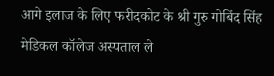आगे इलाज के लिए फरीदकोट के श्री गुरु गोबिंद सिंह मेडिकल कॉलेज अस्पताल ले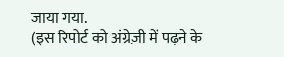जाया गया.
(इस रिपोर्ट को अंग्रेज़ी में पढ़ने के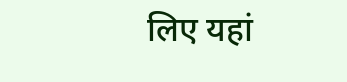लिए यहां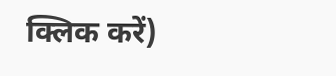क्लिक करें)